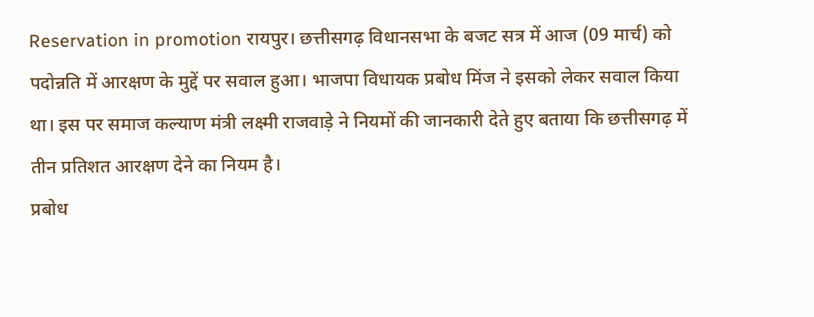Reservation in promotion रायपुर। छत्तीसगढ़ विधानसभा के बजट सत्र में आज (09 मार्च) को पदोन्नति में आरक्षण के मुद्दें पर सवाल हुआ। भाजपा विधायक प्रबोध मिंज ने इसको लेकर सवाल किया था। इस पर समाज कल्याण मंत्री लक्ष्मी राजवाड़े ने नियमों की जानकारी देते हुए बताया कि छत्तीसगढ़ में तीन प्रतिशत आरक्षण देने का नियम है।
प्रबोध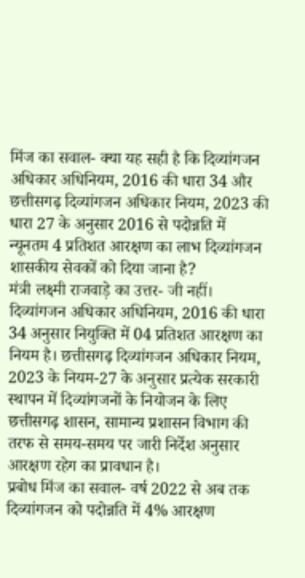मिंज का सवाल- क्या यह सही है कि दिव्यांगजन अधिकार अधिनियम, 2016 की धारा 34 और छत्तीसगढ़ दिव्यांगजन अधिकार नियम, 2023 की धारा 27 के अनुसार 2016 से पदोन्नति में न्यूनतम 4 प्रतिशत आरक्षण का लाभ दिव्यांगजन शासकीय सेवकों को दिया जाना है?
मंत्री लक्ष्मी राजवाड़े का उत्तर- जी नहीं। दिव्यांगजन अधिकार अधिनियम, 2016 की धारा 34 अनुसार नियुक्ति में 04 प्रतिशत आरक्षण का नियम है। छत्तीसगढ़ दिव्यांगजन अधिकार नियम, 2023 के नियम-27 के अनुसार प्रत्येक सरकारी स्थापन में दिव्यांगजनों के नियोजन के लिए छत्तीसगढ़ शासन, सामान्य प्रशासन विभाग की तरफ से समय-समय पर जारी निर्देश अनुसार आरक्षण रहेग का प्रावधान है।
प्रबोध मिंज का सवाल- वर्ष 2022 से अब तक दिव्यांगजन को पदोन्नति में 4% आरक्षण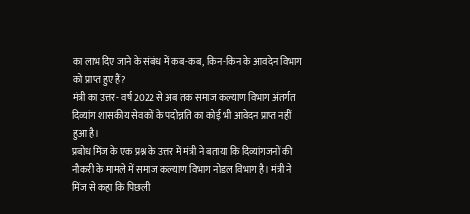का लाभ दिए जाने के संबंध में कब-कब, किन-किन के आवदेन विभाग को प्राप्त हुए हैं?
मंत्री का उत्तर- वर्ष 2022 से अब तक समाज कल्याण विभाग अंतर्गत दिव्यांग शासकीय सेवकों के पदोन्नति का कोई भी आवेदन प्राप्त नहीं हुआ है।
प्रबोध मिंज के एक प्रश्न के उत्तर में मंत्री ने बताया कि दिव्यांगजनों की नौकरी के मामले में समाज कल्याण विभाग नोडल विभाग है। मंत्री ने मिंज से कहा कि पिछली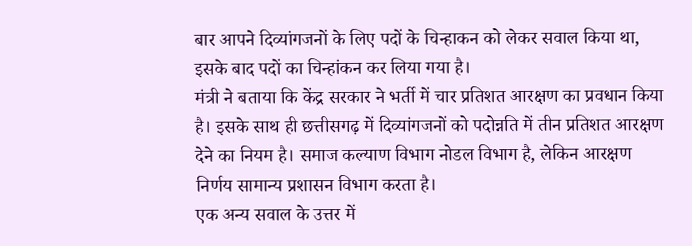बार आपने दिव्यांगजनों के लिए पदों के चिन्हाकन को लेकर सवाल किया था, इसके बाद पदों का चिन्हांकन कर लिया गया है।
मंत्री ने बताया कि केंद्र सरकार ने भर्ती में चार प्रतिशत आरक्षण का प्रवधान किया है। इसके साथ ही छत्तीसगढ़ में दिव्यांगजनों को पदोन्नति में तीन प्रतिशत आरक्षण देने का नियम है। समाज कल्याण विभाग नोडल विभाग है, लेकिन आरक्षण निर्णय सामान्य प्रशासन विभाग करता है।
एक अन्य सवाल के उत्तर में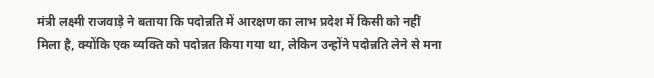मंत्री लक्ष्मी राजवाड़े ने बताया कि पदोन्नति में आरक्षण का लाभ प्रदेश में किसी को नहीं मिला है, क्योंकि एक व्यक्ति को पदोन्नत किया गया था, लेकिन उन्होंने पदोन्नति लेने से मना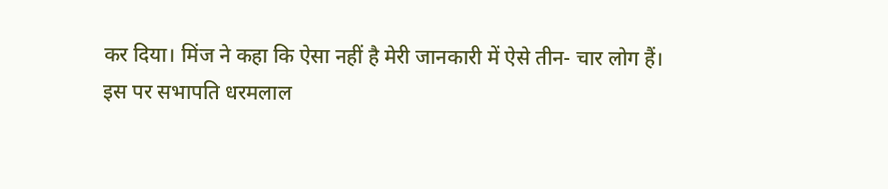कर दिया। मिंज ने कहा कि ऐसा नहीं है मेरी जानकारी में ऐसे तीन- चार लोग हैं।
इस पर सभापति धरमलाल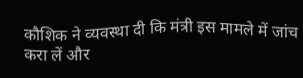कौशिक ने व्यवस्था दी कि मंत्री इस मामले में जांच करा लें और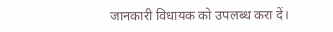जानकारी विधायक को उपलब्ध करा दें।